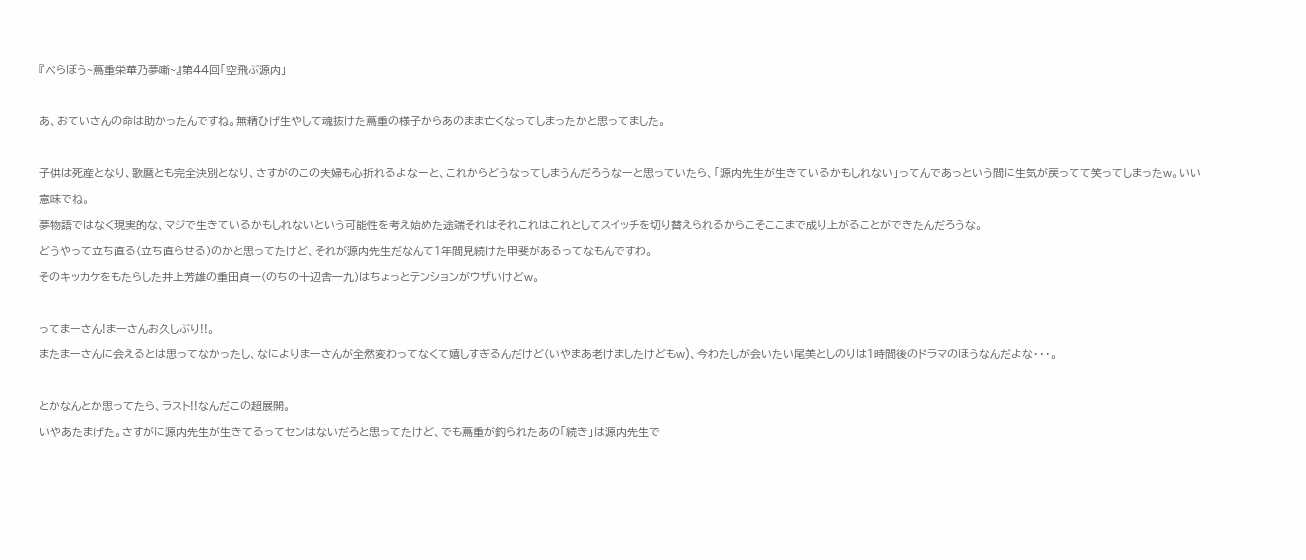『べらぼう~蔦重栄華乃夢噺~』第44回「空飛ぶ源内」

あ、おていさんの命は助かったんですね。無精ひげ生やして魂抜けた蔦重の様子からあのまま亡くなってしまったかと思ってました。

子供は死産となり、歌麿とも完全決別となり、さすがのこの夫婦も心折れるよなーと、これからどうなってしまうんだろうなーと思っていたら、「源内先生が生きているかもしれない」ってんであっという間に生気が戻ってて笑ってしまったw。いい意味でね。
夢物語ではなく現実的な、マジで生きているかもしれないという可能性を考え始めた途端それはそれこれはこれとしてスイッチを切り替えられるからこそここまで成り上がることができたんだろうな。
どうやって立ち直る(立ち直らせる)のかと思ってたけど、それが源内先生だなんて1年間見続けた甲斐があるってなもんですわ。
そのキッカケをもたらした井上芳雄の重田貞一(のちの十辺舎一九)はちょっとテンションがウザいけどw。

ってまーさん!まーさんお久しぶり!!。
またまーさんに会えるとは思ってなかったし、なによりまーさんが全然変わってなくて嬉しすぎるんだけど(いやまあ老けましたけどもw)、今わたしが会いたい尾美としのりは1時間後のドラマのほうなんだよな・・・。

とかなんとか思ってたら、ラスト!!なんだこの超展開。
いやあたまげた。さすがに源内先生が生きてるってセンはないだろと思ってたけど、でも蔦重が釣られたあの「続き」は源内先生で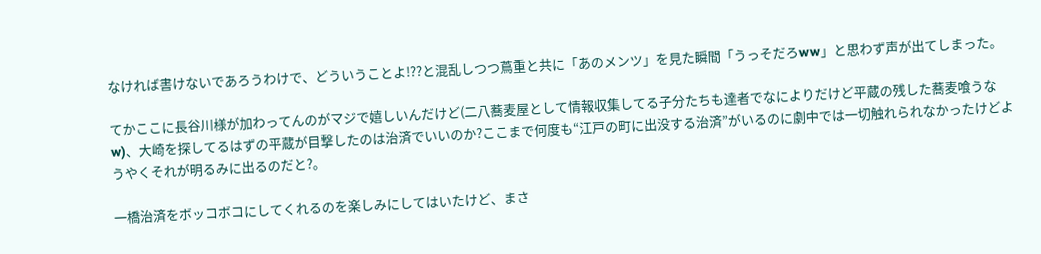なければ書けないであろうわけで、どういうことよ!??と混乱しつつ蔦重と共に「あのメンツ」を見た瞬間「うっそだろww」と思わず声が出てしまった。

てかここに長谷川様が加わってんのがマジで嬉しいんだけど(二八蕎麦屋として情報収集してる子分たちも達者でなによりだけど平蔵の残した蕎麦喰うなw)、大崎を探してるはずの平蔵が目撃したのは治済でいいのか?ここまで何度も“江戸の町に出没する治済”がいるのに劇中では一切触れられなかったけどようやくそれが明るみに出るのだと?。

一橋治済をボッコボコにしてくれるのを楽しみにしてはいたけど、まさ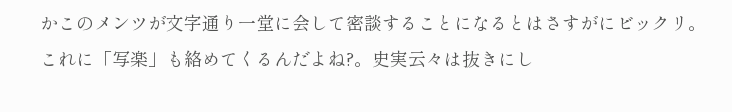かこのメンツが文字通り一堂に会して密談することになるとはさすがにビックリ。
これに「写楽」も絡めてくるんだよね?。史実云々は抜きにし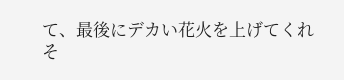て、最後にデカい花火を上げてくれそ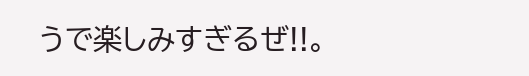うで楽しみすぎるぜ!!。